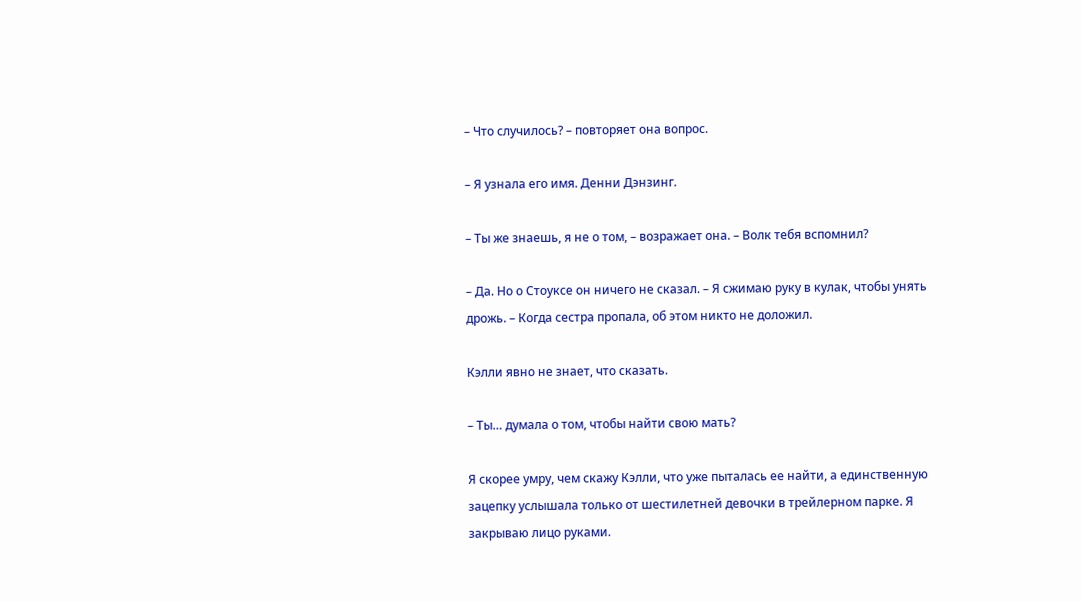– Что случилось? – повторяет она вопрос.

– Я узнала его имя. Денни Дэнзинг.

– Ты же знаешь, я не о том, – возражает она. – Волк тебя вспомнил?

– Да. Но о Стоуксе он ничего не сказал. – Я сжимаю руку в кулак, чтобы унять дрожь. – Когда сестра пропала, об этом никто не доложил.

Кэлли явно не знает, что сказать.

– Ты… думала о том, чтобы найти свою мать?

Я скорее умру, чем скажу Кэлли, что уже пыталась ее найти, а единственную зацепку услышала только от шестилетней девочки в трейлерном парке. Я закрываю лицо руками.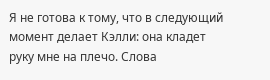Я не готова к тому, что в следующий момент делает Кэлли: она кладет руку мне на плечо. Слова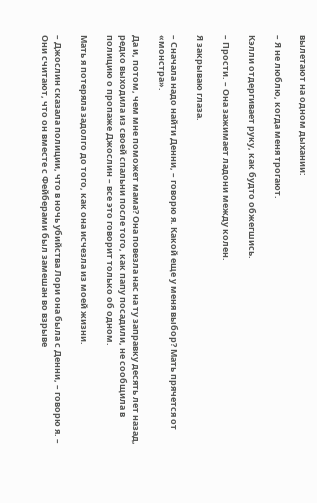вылетают на одном дыхании:

– Я не люблю, когда меня трогают.

Кэлли отдергивает руку, как будто обжегшись.

– Прости. – Она зажимает ладони между колен.

Я закрываю глаза.

– Сначала надо найти Денни, – говорю я. Какой еще у меня выбор? Мать прячется от «монстра».

Да и, потом, чем мне поможет мама? Она повезла нас на ту заправку десять лет назад, редко выходила из своей спальни после того, как папу посадили, не сообщила в полицию о пропаже Джослин – все это говорит только об одном.

Мать я потеряла задолго до того, как она исчезла из моей жизни.

– Джослин сказала полиции, что в ночь убийства Лори она была с Денни, – говорю я. – Они считают, что он вместе с Фейберами был замешан во взрыве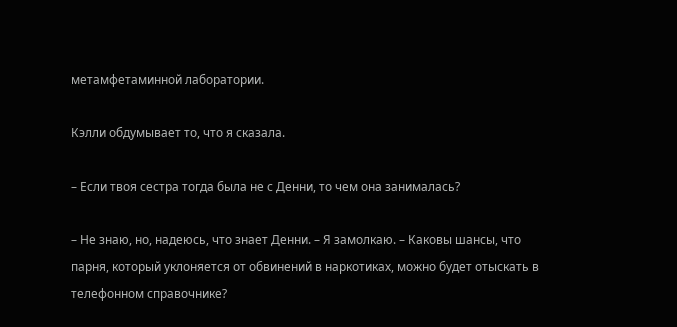метамфетаминной лаборатории.

Кэлли обдумывает то, что я сказала.

– Если твоя сестра тогда была не с Денни, то чем она занималась?

– Не знаю, но, надеюсь, что знает Денни. – Я замолкаю. – Каковы шансы, что парня, который уклоняется от обвинений в наркотиках, можно будет отыскать в телефонном справочнике?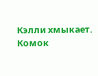Кэлли хмыкает. Комок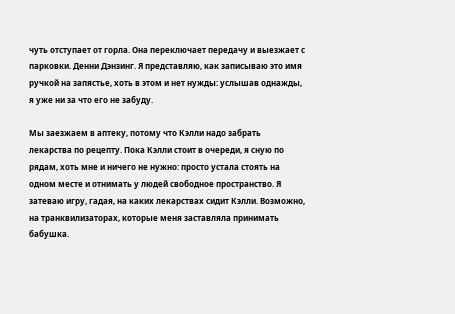чуть отступает от горла. Она переключает передачу и выезжает с парковки. Денни Дэнзинг. Я представляю, как записываю это имя ручкой на запястье, хоть в этом и нет нужды: услышав однажды, я уже ни за что его не забуду.

Мы заезжаем в аптеку, потому что Кэлли надо забрать лекарства по рецепту. Пока Кэлли стоит в очереди, я сную по рядам, хоть мне и ничего не нужно: просто устала стоять на одном месте и отнимать у людей свободное пространство. Я затеваю игру, гадая, на каких лекарствах сидит Кэлли. Возможно, на транквилизаторах, которые меня заставляла принимать бабушка.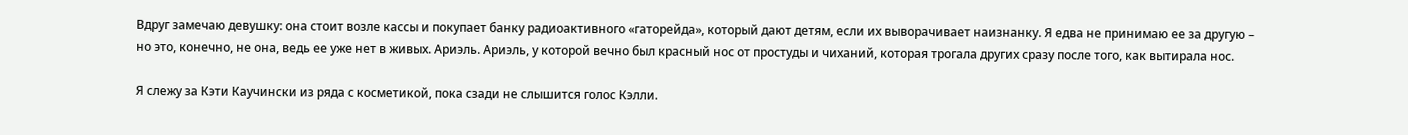Вдруг замечаю девушку: она стоит возле кассы и покупает банку радиоактивного «гаторейда», который дают детям, если их выворачивает наизнанку. Я едва не принимаю ее за другую – но это, конечно, не она, ведь ее уже нет в живых. Ариэль. Ариэль, у которой вечно был красный нос от простуды и чиханий, которая трогала других сразу после того, как вытирала нос.

Я слежу за Кэти Каучински из ряда с косметикой, пока сзади не слышится голос Кэлли.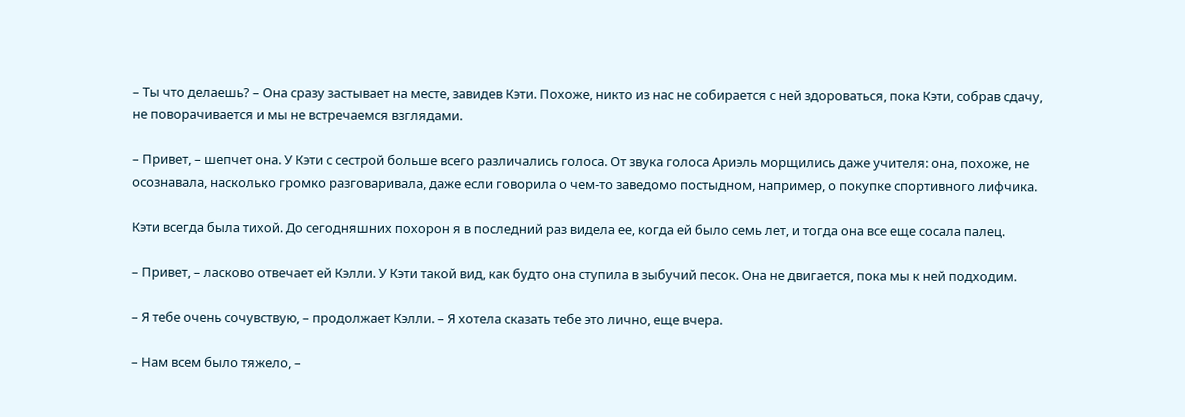– Ты что делаешь? – Она сразу застывает на месте, завидев Кэти. Похоже, никто из нас не собирается с ней здороваться, пока Кэти, собрав сдачу, не поворачивается и мы не встречаемся взглядами.

– Привет, – шепчет она. У Кэти с сестрой больше всего различались голоса. От звука голоса Ариэль морщились даже учителя: она, похоже, не осознавала, насколько громко разговаривала, даже если говорила о чем-то заведомо постыдном, например, о покупке спортивного лифчика.

Кэти всегда была тихой. До сегодняшних похорон я в последний раз видела ее, когда ей было семь лет, и тогда она все еще сосала палец.

– Привет, – ласково отвечает ей Кэлли. У Кэти такой вид, как будто она ступила в зыбучий песок. Она не двигается, пока мы к ней подходим.

– Я тебе очень сочувствую, – продолжает Кэлли. – Я хотела сказать тебе это лично, еще вчера.

– Нам всем было тяжело, –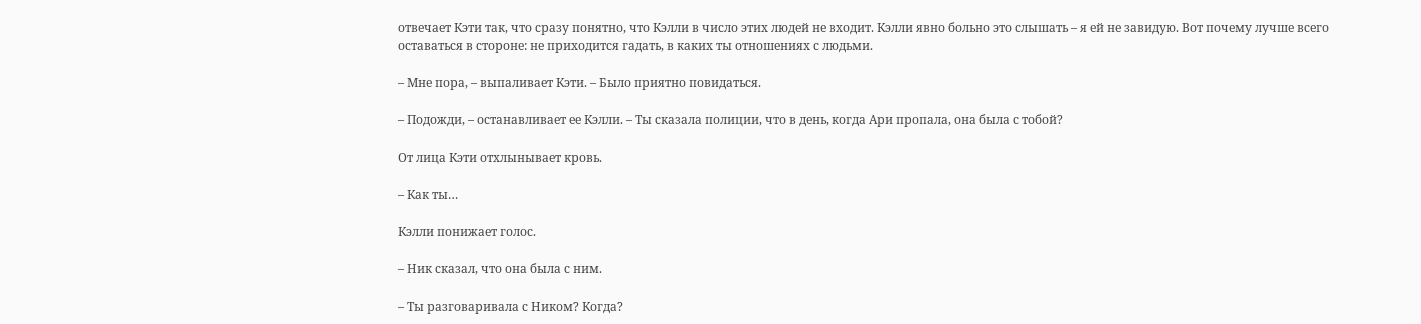отвечает Кэти так, что сразу понятно, что Кэлли в число этих людей не входит. Кэлли явно больно это слышать – я ей не завидую. Вот почему лучше всего оставаться в стороне: не приходится гадать, в каких ты отношениях с людьми.

– Мне пора, – выпаливает Кэти. – Было приятно повидаться.

– Подожди, – останавливает ее Кэлли. – Ты сказала полиции, что в день, когда Ари пропала, она была с тобой?

От лица Кэти отхлынывает кровь.

– Как ты…

Кэлли понижает голос.

– Ник сказал, что она была с ним.

– Ты разговаривала с Ником? Когда?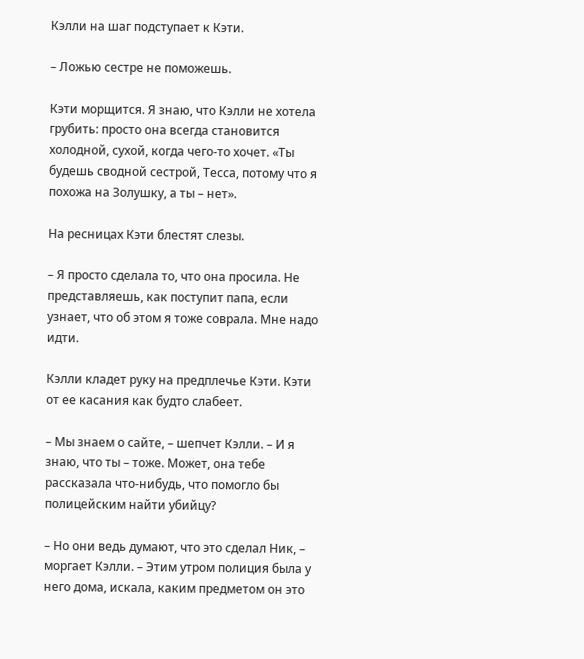Кэлли на шаг подступает к Кэти.

– Ложью сестре не поможешь.

Кэти морщится. Я знаю, что Кэлли не хотела грубить: просто она всегда становится холодной, сухой, когда чего-то хочет. «Ты будешь сводной сестрой, Тесса, потому что я похожа на Золушку, а ты – нет».

На ресницах Кэти блестят слезы.

– Я просто сделала то, что она просила. Не представляешь, как поступит папа, если узнает, что об этом я тоже соврала. Мне надо идти.

Кэлли кладет руку на предплечье Кэти. Кэти от ее касания как будто слабеет.

– Мы знаем о сайте, – шепчет Кэлли. – И я знаю, что ты – тоже. Может, она тебе рассказала что-нибудь, что помогло бы полицейским найти убийцу?

– Но они ведь думают, что это сделал Ник, – моргает Кэлли. – Этим утром полиция была у него дома, искала, каким предметом он это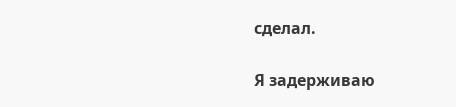сделал.

Я задерживаю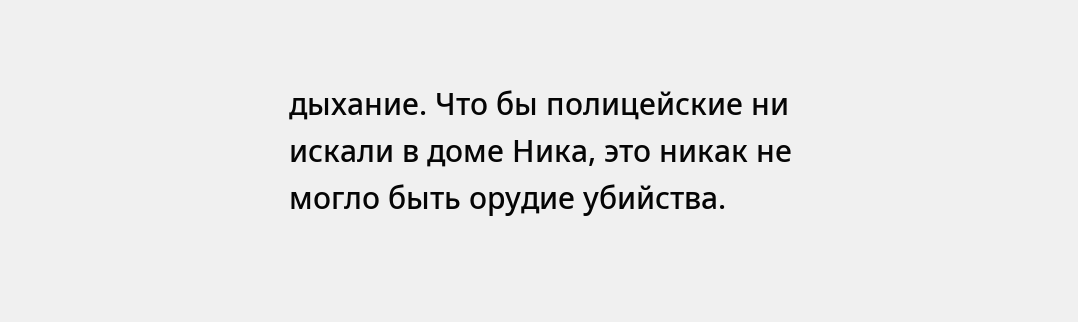дыхание. Что бы полицейские ни искали в доме Ника, это никак не могло быть орудие убийства.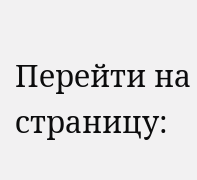Перейти на страницу: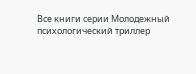Все книги серии Молодежный психологический триллер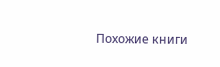Похожие книги